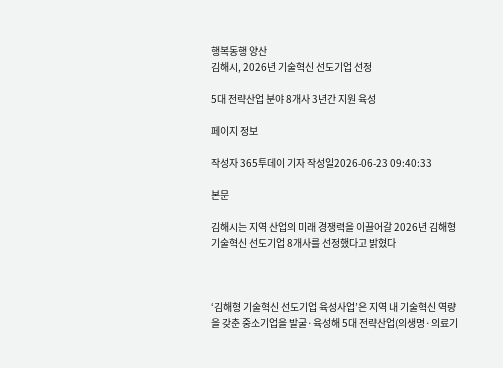행복동행 양산
김해시, 2026년 기술혁신 선도기업 선정

5대 전략산업 분야 8개사 3년간 지원 육성

페이지 정보

작성자 365투데이 기자 작성일2026-06-23 09:40:33

본문

김해시는 지역 산업의 미래 경쟁력을 이끌어갈 2026년 김해형 기술혁신 선도기업 8개사를 선정했다고 밝혔다



‘김해형 기술혁신 선도기업 육성사업’은 지역 내 기술혁신 역량을 갖춘 중소기업을 발굴·육성해 5대 전략산업(의생명·의료기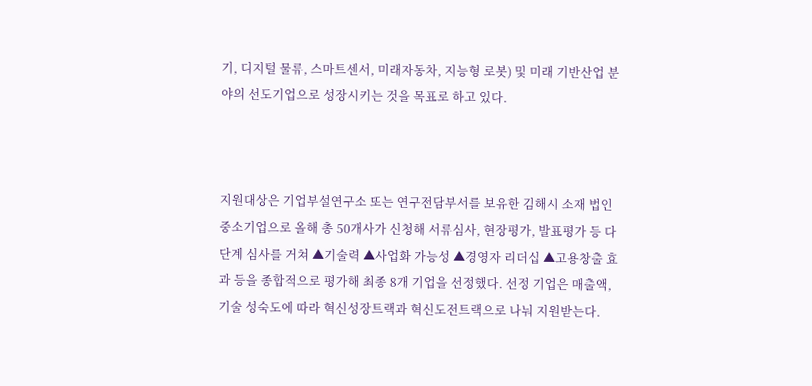기, 디지털 물류, 스마트센서, 미래자동차, 지능형 로봇) 및 미래 기반산업 분야의 선도기업으로 성장시키는 것을 목표로 하고 있다.



지원대상은 기업부설연구소 또는 연구전담부서를 보유한 김해시 소재 법인 중소기업으로 올해 총 50개사가 신청해 서류심사, 현장평가, 발표평가 등 다단계 심사를 거쳐 ▲기술력 ▲사업화 가능성 ▲경영자 리더십 ▲고용창출 효과 등을 종합적으로 평가해 최종 8개 기업을 선정했다. 선정 기업은 매출액, 기술 성숙도에 따라 혁신성장트랙과 혁신도전트랙으로 나눠 지원받는다.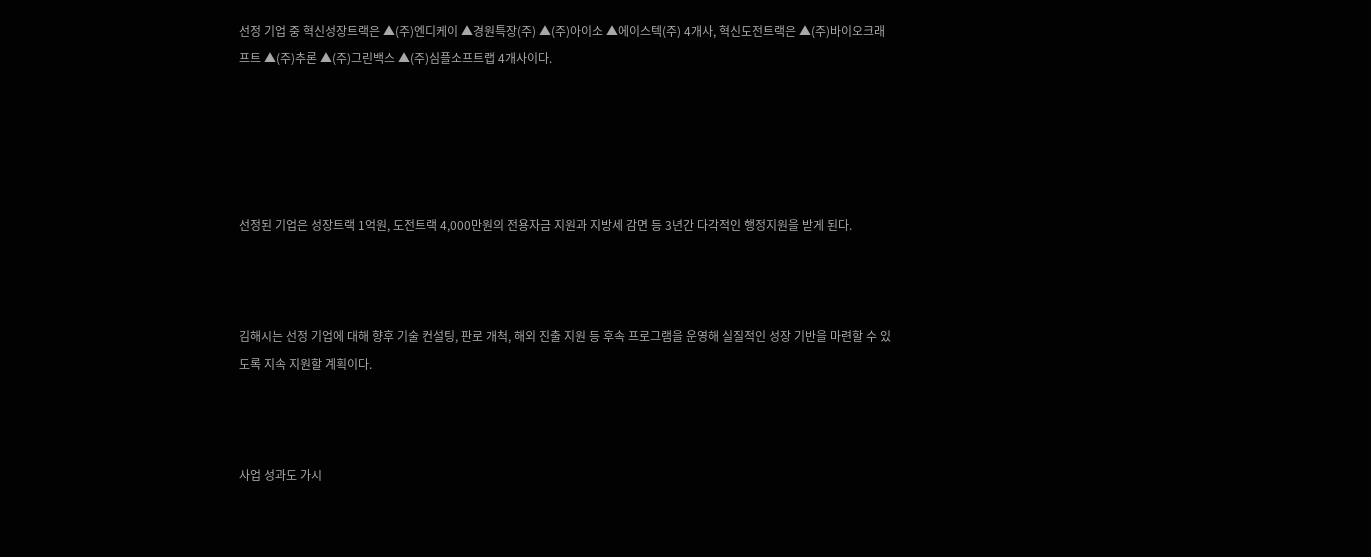선정 기업 중 혁신성장트랙은 ▲(주)엔디케이 ▲경원특장(주) ▲(주)아이소 ▲에이스텍(주) 4개사, 혁신도전트랙은 ▲(주)바이오크래프트 ▲(주)추론 ▲(주)그린백스 ▲(주)심플소프트랩 4개사이다.





선정된 기업은 성장트랙 1억원, 도전트랙 4,000만원의 전용자금 지원과 지방세 감면 등 3년간 다각적인 행정지원을 받게 된다.



김해시는 선정 기업에 대해 향후 기술 컨설팅, 판로 개척, 해외 진출 지원 등 후속 프로그램을 운영해 실질적인 성장 기반을 마련할 수 있도록 지속 지원할 계획이다.



사업 성과도 가시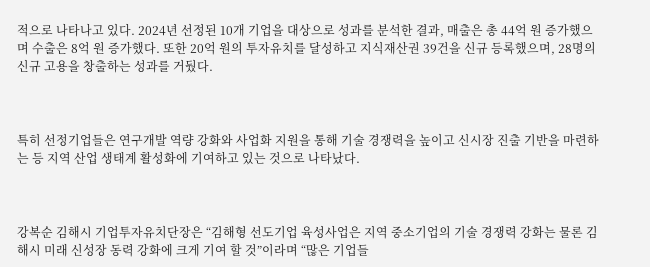적으로 나타나고 있다. 2024년 선정된 10개 기업을 대상으로 성과를 분석한 결과, 매출은 총 44억 원 증가했으며 수출은 8억 원 증가했다. 또한 20억 원의 투자유치를 달성하고 지식재산권 39건을 신규 등록했으며, 28명의 신규 고용을 창출하는 성과를 거뒀다.



특히 선정기업들은 연구개발 역량 강화와 사업화 지원을 통해 기술 경쟁력을 높이고 신시장 진출 기반을 마련하는 등 지역 산업 생태계 활성화에 기여하고 있는 것으로 나타났다.



강복순 김해시 기업투자유치단장은 “김해형 선도기업 육성사업은 지역 중소기업의 기술 경쟁력 강화는 물론 김해시 미래 신성장 동력 강화에 크게 기여 할 것”이라며 “많은 기업들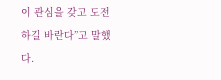이 관심을 갖고 도전하길 바란다”고 말했다.